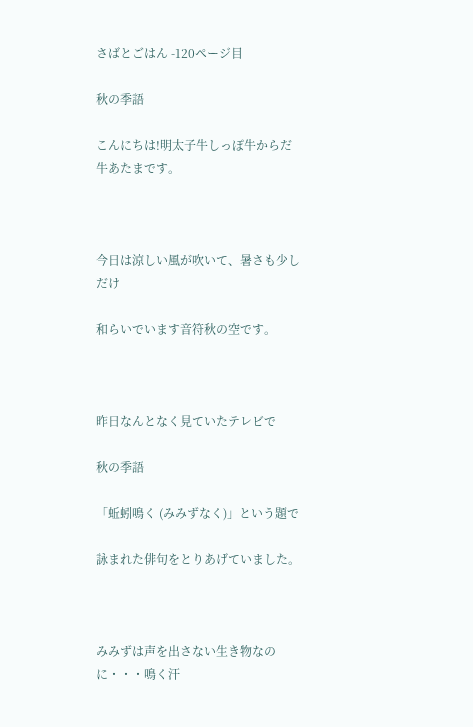さばとごはん -120ページ目

秋の季語

こんにちは!明太子牛しっぽ牛からだ牛あたまです。



今日は涼しい風が吹いて、暑さも少しだけ

和らいでいます音符秋の空です。



昨日なんとなく見ていたテレビで

秋の季語

「蚯蚓鳴く (みみずなく)」という題で

詠まれた俳句をとりあげていました。



みみずは声を出さない生き物なのに・・・鳴く汗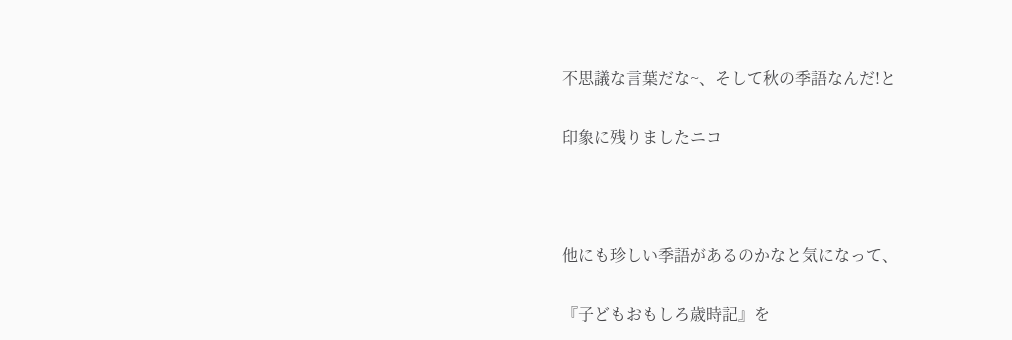不思議な言葉だな~、そして秋の季語なんだ!と

印象に残りましたニコ



他にも珍しい季語があるのかなと気になって、

『子どもおもしろ歳時記』を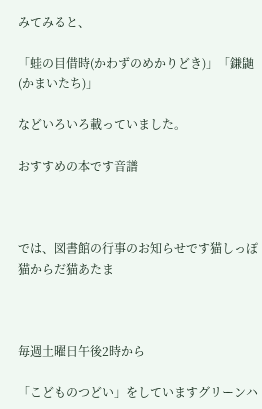みてみると、

「蛙の目借時(かわずのめかりどき)」「鎌鼬(かまいたち)」

などいろいろ載っていました。

おすすめの本です音譜



では、図書館の行事のお知らせです猫しっぽ猫からだ猫あたま



毎週土曜日午後2時から

「こどものつどい」をしていますグリーンハ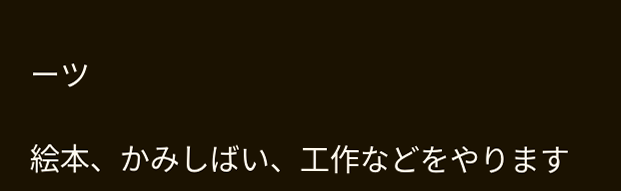ーツ

絵本、かみしばい、工作などをやります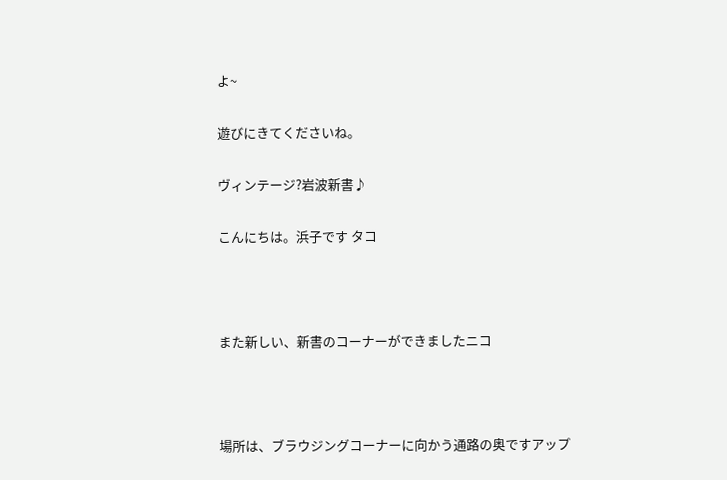よ~

遊びにきてくださいね。

ヴィンテージ?岩波新書♪

こんにちは。浜子です タコ



また新しい、新書のコーナーができましたニコ



場所は、ブラウジングコーナーに向かう通路の奥ですアップ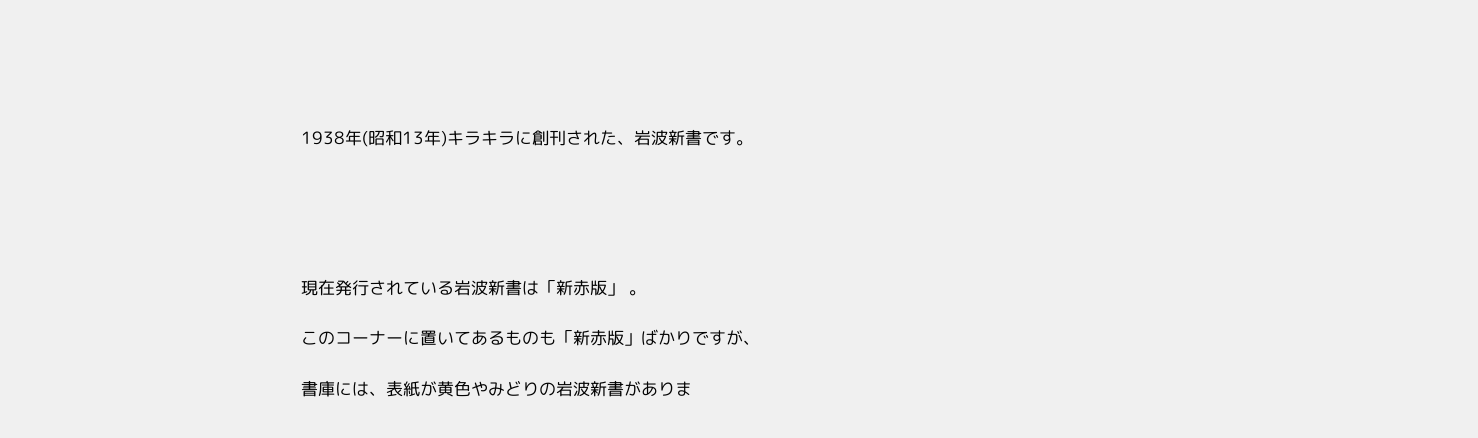1938年(昭和13年)キラキラに創刊された、岩波新書です。





現在発行されている岩波新書は「新赤版」 。

このコーナーに置いてあるものも「新赤版」ばかりですが、

書庫には、表紙が黄色やみどりの岩波新書がありま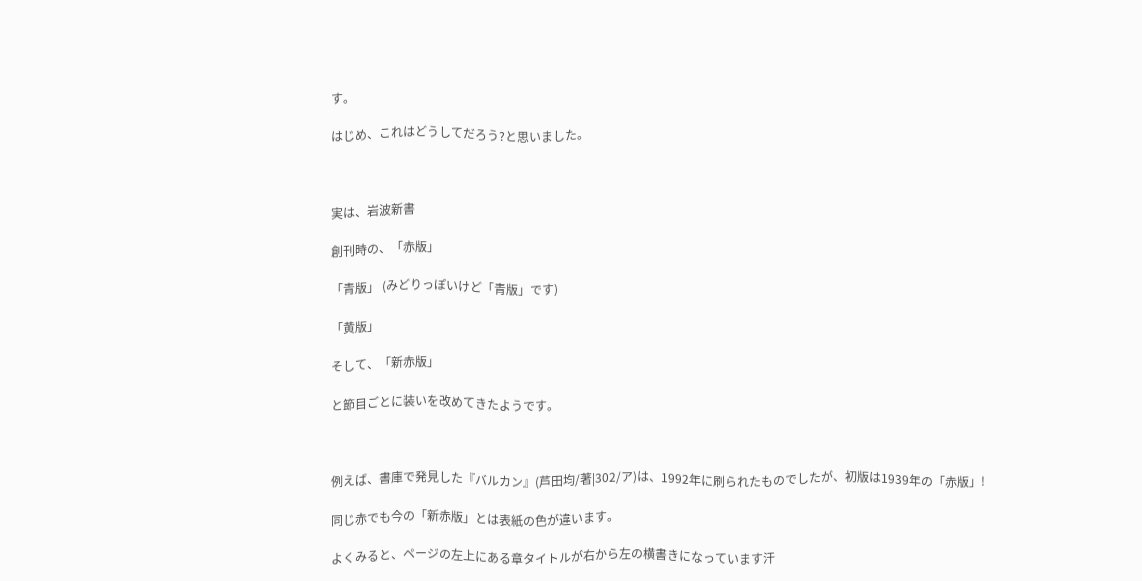す。

はじめ、これはどうしてだろう?と思いました。



実は、岩波新書

創刊時の、「赤版」

「青版」 (みどりっぽいけど「青版」です)

「黄版」

そして、「新赤版」

と節目ごとに装いを改めてきたようです。



例えば、書庫で発見した『バルカン』(芦田均/著|302/ア)は、1992年に刷られたものでしたが、初版は1939年の「赤版」!

同じ赤でも今の「新赤版」とは表紙の色が違います。

よくみると、ページの左上にある章タイトルが右から左の横書きになっています汗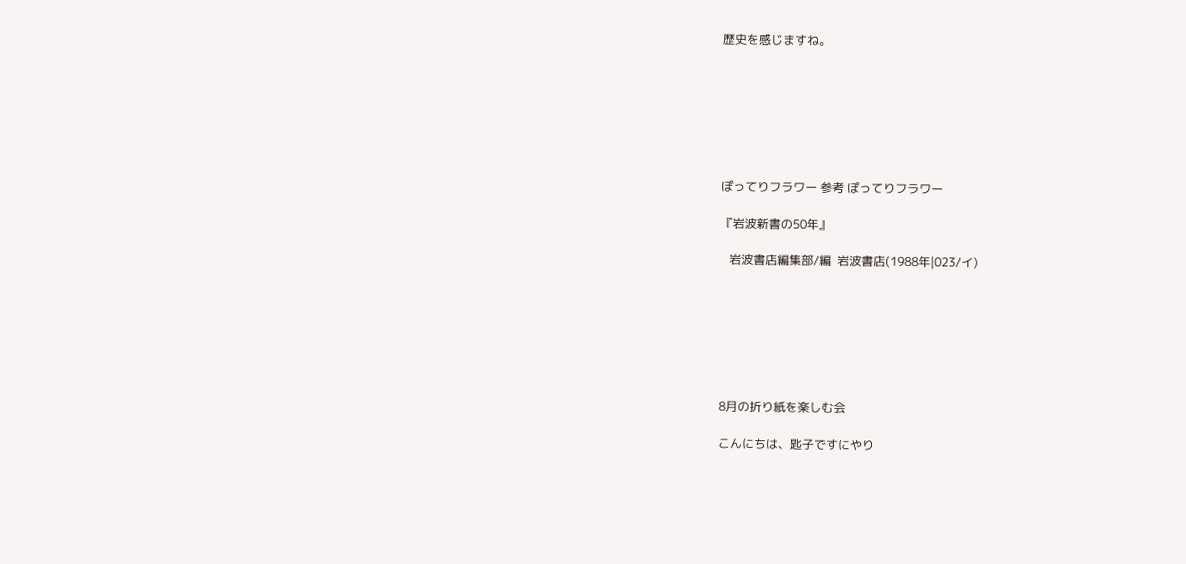歴史を感じますね。







ぽってりフラワー 参考 ぽってりフラワー

『岩波新書の50年』

   岩波書店編集部/編  岩波書店(1988年|023/イ)







8月の折り紙を楽しむ会

こんにちは、匙子ですにやり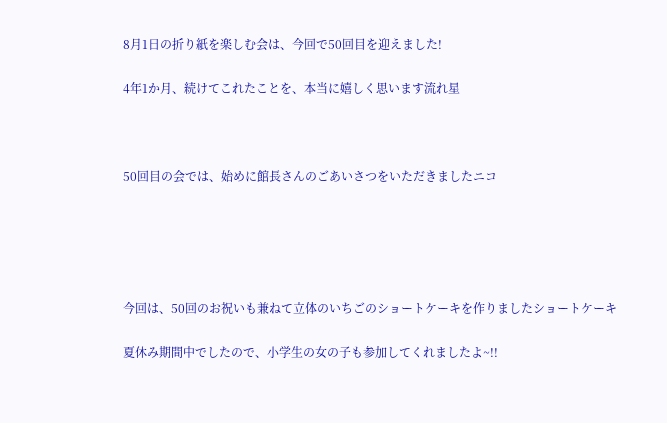8月1日の折り紙を楽しむ会は、今回で50回目を迎えました!

4年1か月、続けてこれたことを、本当に嬉しく思います流れ星



50回目の会では、始めに館長さんのごあいさつをいただきましたニコ





今回は、50回のお祝いも兼ねて立体のいちごのショートケーキを作りましたショートケーキ

夏休み期間中でしたので、小学生の女の子も参加してくれましたよ~!!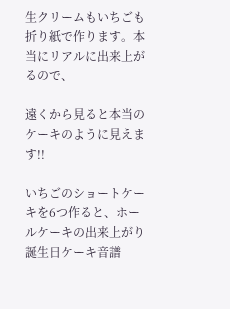生クリームもいちごも折り紙で作ります。本当にリアルに出来上がるので、

遠くから見ると本当のケーキのように見えます!!

いちごのショートケーキを6つ作ると、ホールケーキの出来上がり誕生日ケーキ音譜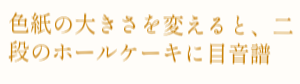色紙の大きさを変えると、二段のホールケーキに目音譜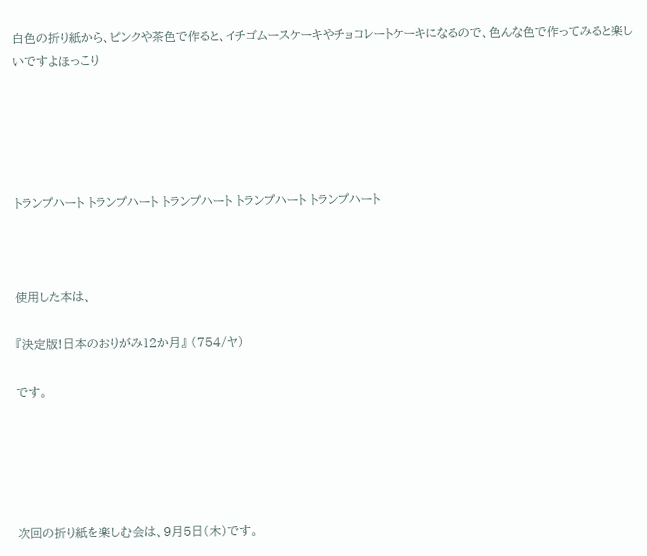白色の折り紙から、ピンクや茶色で作ると、イチゴムースケーキやチョコレートケーキになるので、色んな色で作ってみると楽しいですよほっこり





トランプハート トランプハート トランプハート トランプハート トランプハート



使用した本は、

『決定版!日本のおりがみ12か月』 (754/ヤ)

です。





次回の折り紙を楽しむ会は、9月5日(木)です。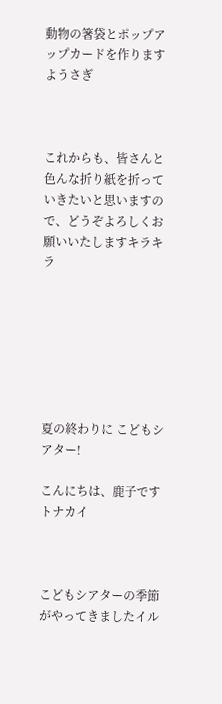動物の箸袋とポップアップカードを作りますようさぎ



これからも、皆さんと色んな折り紙を折っていきたいと思いますので、どうぞよろしくお願いいたしますキラキラ







夏の終わりに こどもシアター!

こんにちは、鹿子ですトナカイ



こどもシアターの季節がやってきましたイル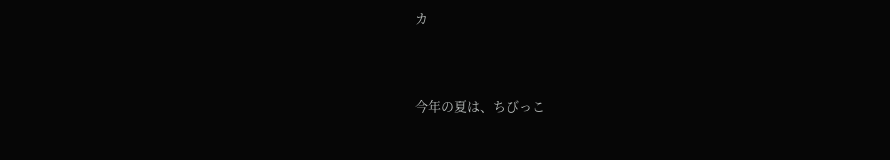カ



今年の夏は、ちびっこ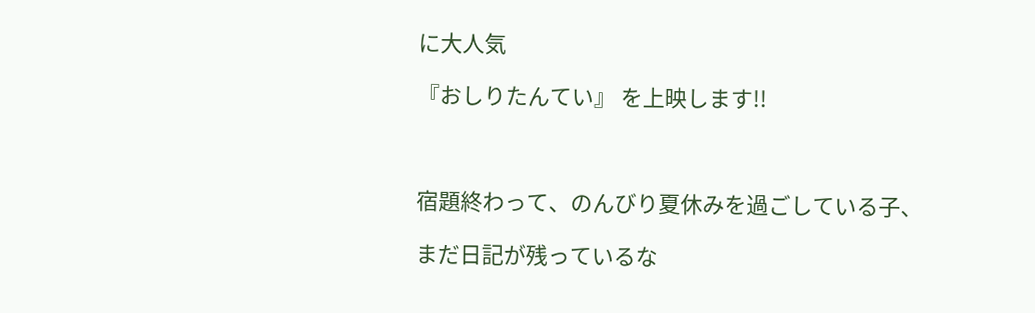に大人気

『おしりたんてい』 を上映します!!



宿題終わって、のんびり夏休みを過ごしている子、

まだ日記が残っているな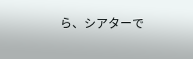ら、シアターで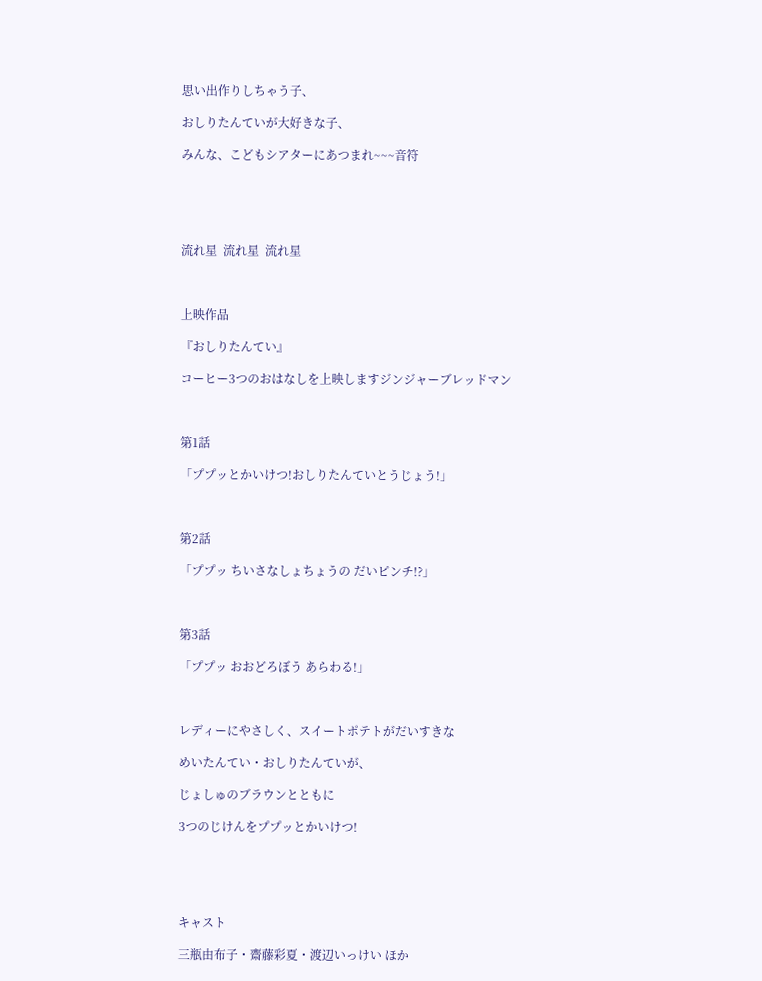思い出作りしちゃう子、

おしりたんていが大好きな子、

みんな、こどもシアターにあつまれ~~~音符





流れ星  流れ星  流れ星



上映作品

『おしりたんてい』

コーヒー3つのおはなしを上映しますジンジャーブレッドマン



第1話

「ププッとかいけつ!おしりたんていとうじょう!」



第2話

「ププッ ちいさなしょちょうの だいピンチ!?」



第3話

「ププッ おおどろぼう あらわる!」



レディーにやさしく、スイートポテトがだいすきな

めいたんてい・おしりたんていが、

じょしゅのブラウンとともに

3つのじけんをププッとかいけつ!





キャスト

三瓶由布子・齋藤彩夏・渡辺いっけい ほか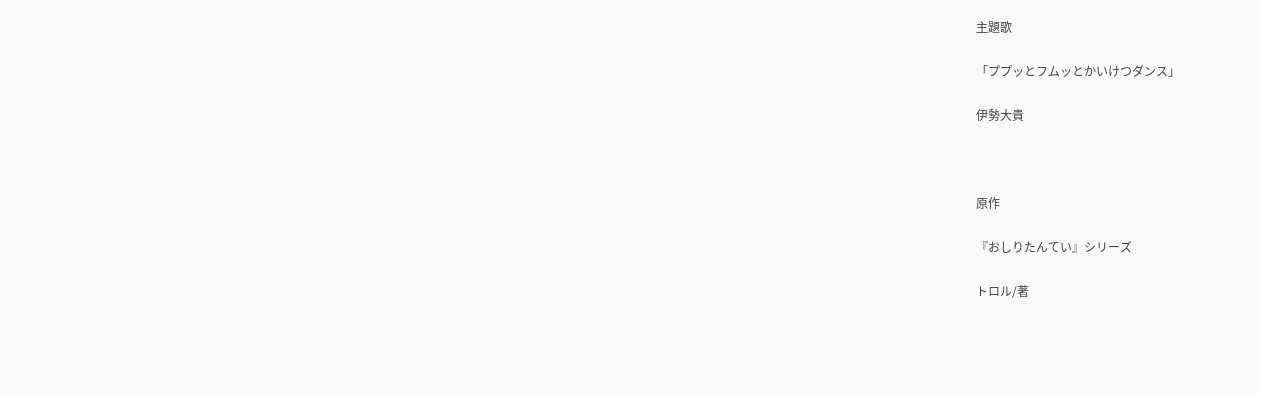主題歌

「ププッとフムッとかいけつダンス」

伊勢大貴



原作

『おしりたんてい』シリーズ

トロル/著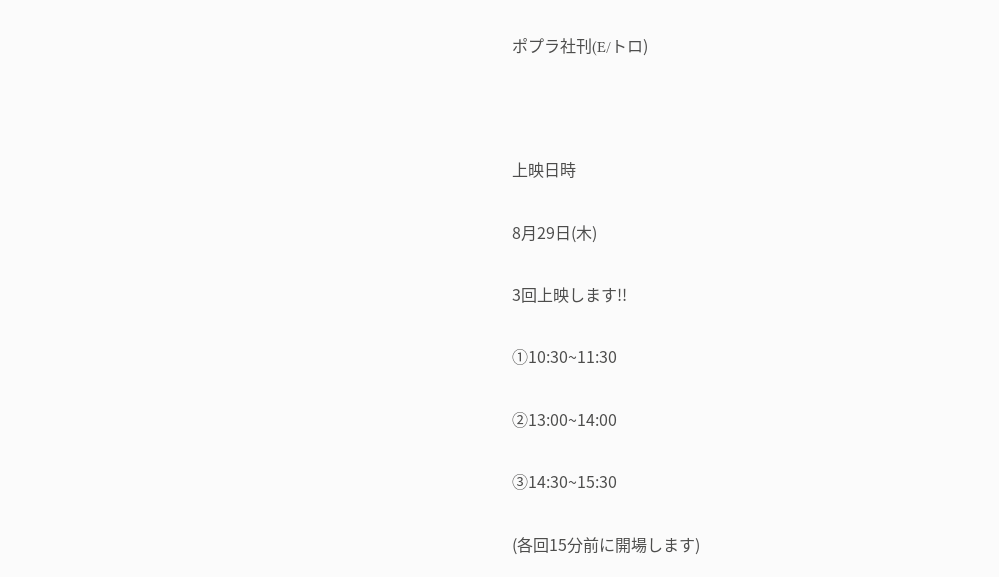ポプラ社刊(E/トロ)



上映日時

8月29日(木)

3回上映します!!

①10:30~11:30

②13:00~14:00

③14:30~15:30

(各回15分前に開場します)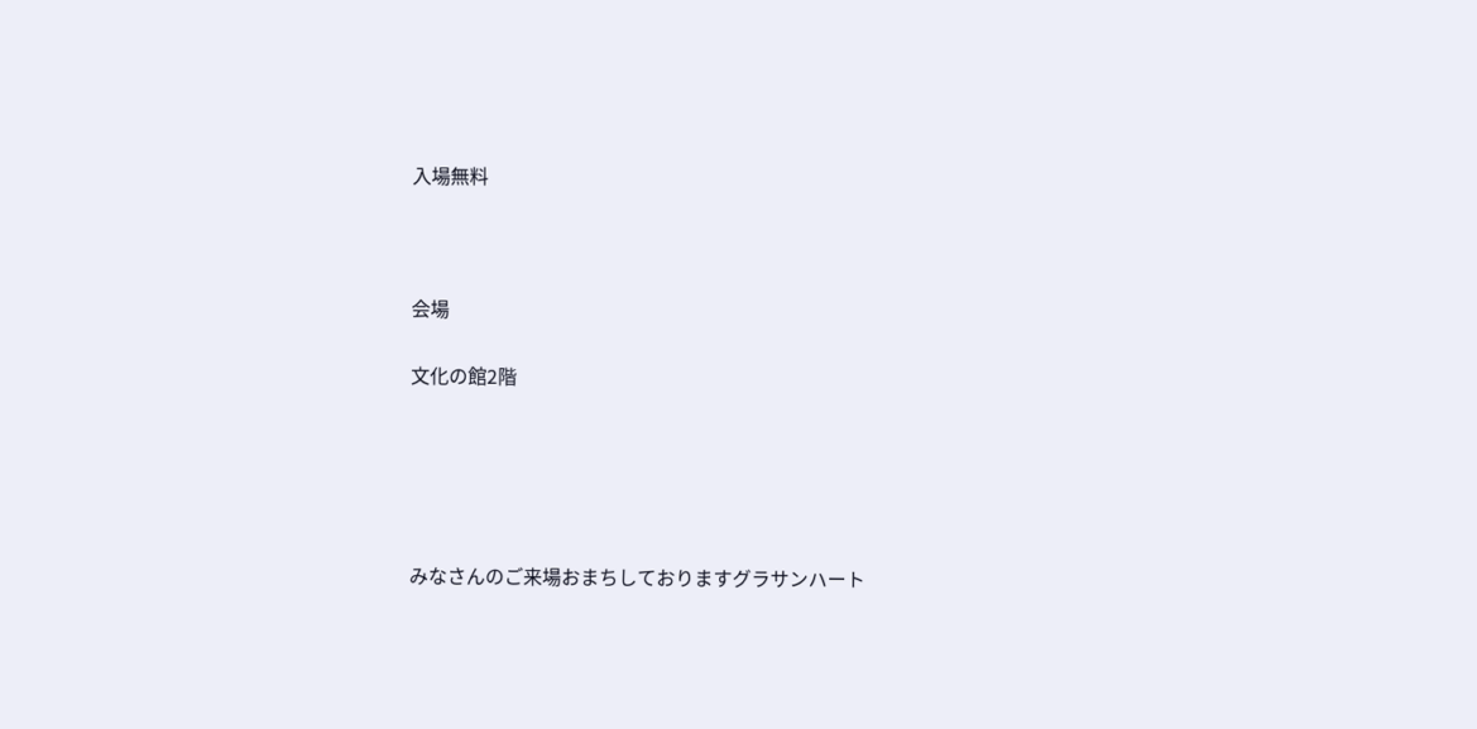入場無料



会場

文化の館2階





みなさんのご来場おまちしておりますグラサンハート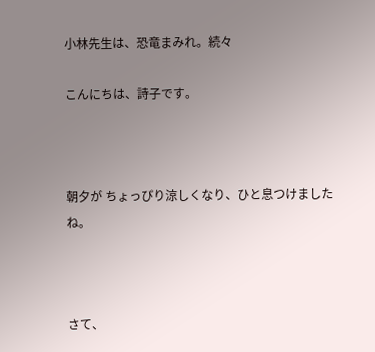小林先生は、恐竜まみれ。続々

こんにちは、詩子です。



朝夕が ちょっぴり涼しくなり、ひと息つけましたね。



さて、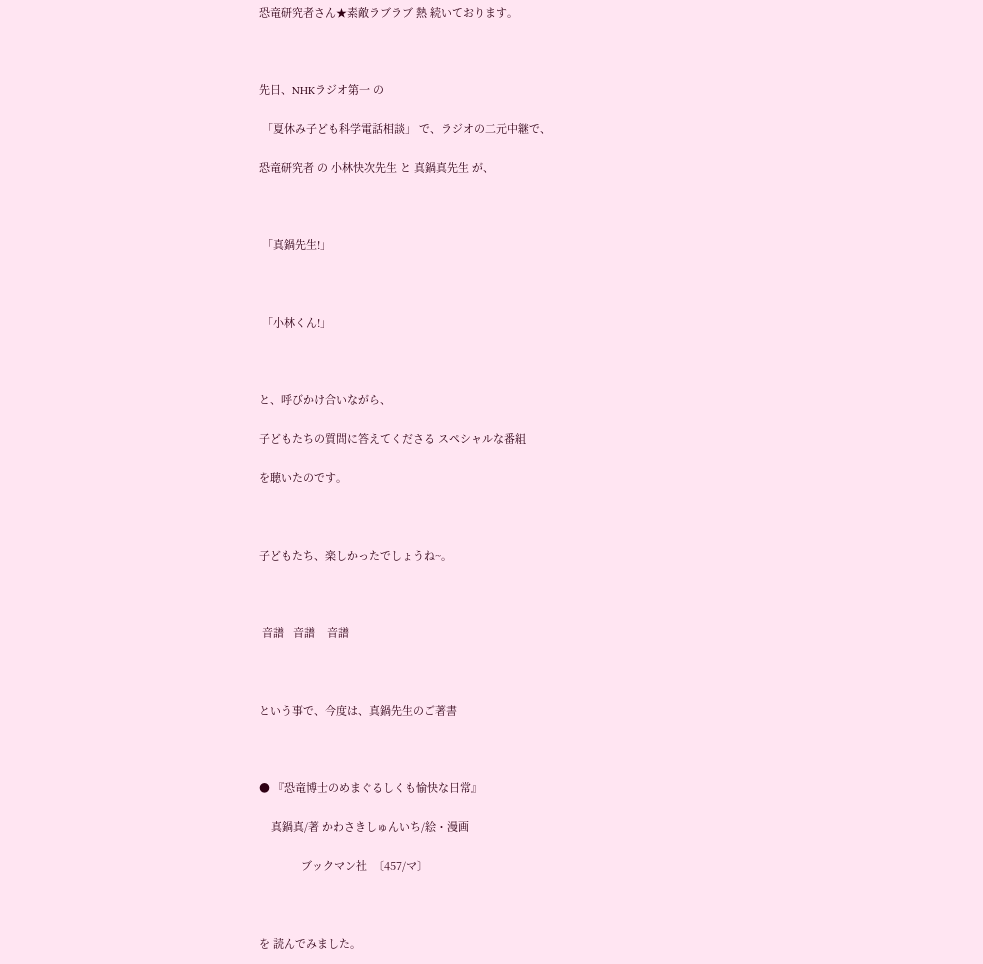恐竜研究者さん★素敵ラブラブ 熱 続いております。



先日、NHKラジオ第一 の

 「夏休み子ども科学電話相談」 で、ラジオの二元中継で、

恐竜研究者 の 小林快次先生 と 真鍋真先生 が、



 「真鍋先生!」



 「小林くん!」



と、呼びかけ合いながら、

子どもたちの質問に答えてくださる スペシャルな番組

を聴いたのです。



子どもたち、楽しかったでしょうね~。



 音譜   音譜    音譜



という事で、今度は、真鍋先生のご著書



● 『恐竜博士のめまぐるしくも愉快な日常』

    真鍋真/著 かわさきしゅんいち/絵・漫画

              ブックマン社  〔457/マ〕



を 読んでみました。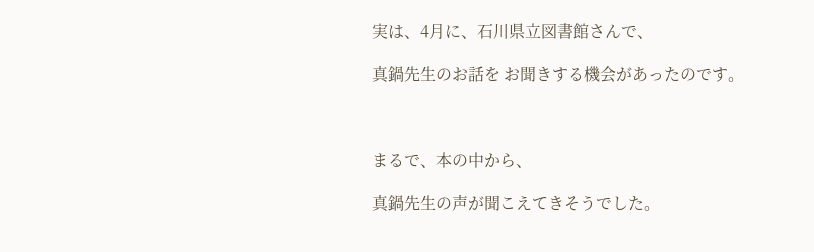実は、4月に、石川県立図書館さんで、

真鍋先生のお話を お聞きする機会があったのです。



まるで、本の中から、

真鍋先生の声が聞こえてきそうでした。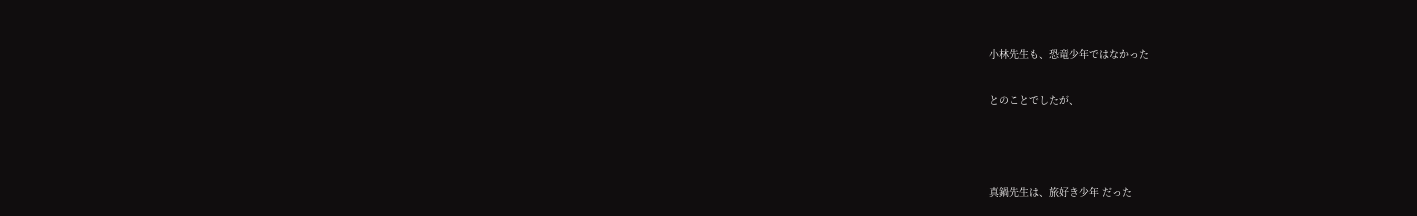小林先生も、恐竜少年ではなかった

とのことでしたが、



真鍋先生は、旅好き少年 だった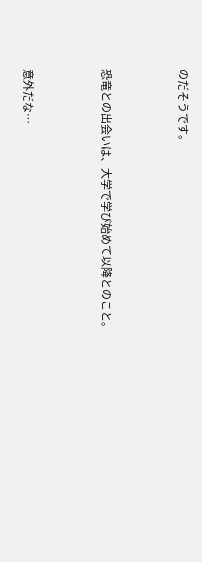のだそうです。



恐竜との出会いは、大学で学び始めて以降とのこと。



意外だな…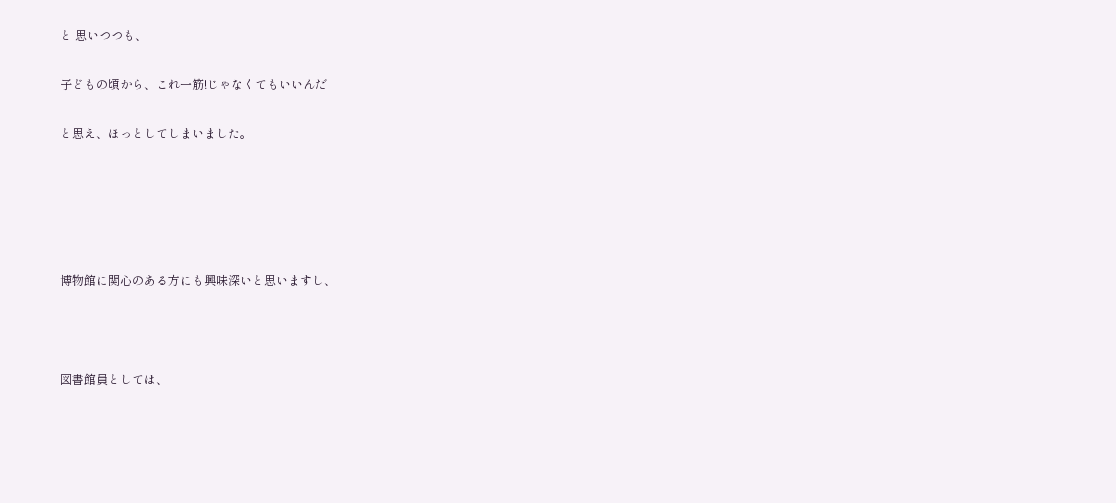と 思いつつも、

子どもの頃から、これ一筋!じゃなくてもいいんだ

と思え、ほっとしてしまいました。





博物館に関心のある方にも興味深いと思いますし、



図書館員としては、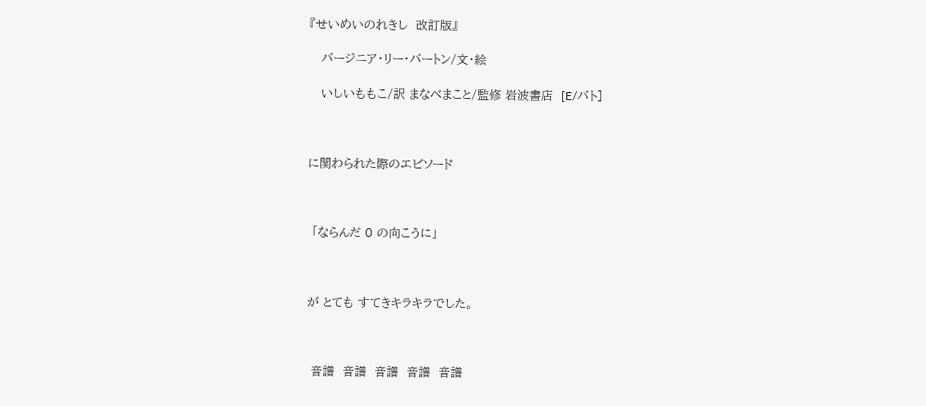『せいめいのれきし  改訂版』

   バージニア・リー・バートン/文・絵

   いしいももこ/訳 まなべまこと/監修 岩波書店  [E/バト]



に関わられた際のエピソード



 「ならんだ 0 の向こうに」



が とても すてきキラキラでした。



 音譜  音譜  音譜  音譜  音譜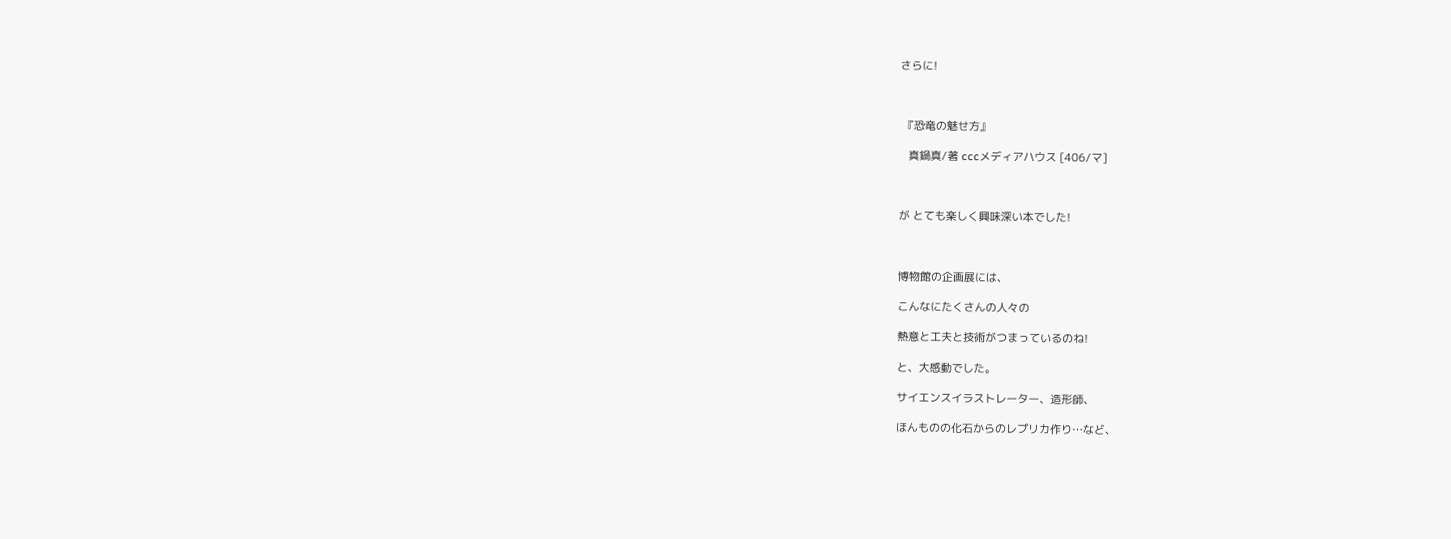さらに!



 『恐竜の魅せ方』

   真鍋真/著 cccメディアハウス [406/マ]



が とても楽しく興味深い本でした!



博物館の企画展には、

こんなにたくさんの人々の

熱意と工夫と技術がつまっているのね!

と、大感動でした。

サイエンスイラストレーター、造形師、

ほんものの化石からのレプリカ作り…など、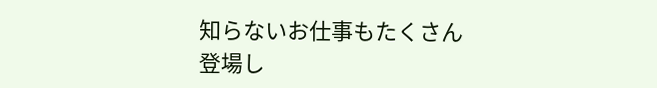知らないお仕事もたくさん登場し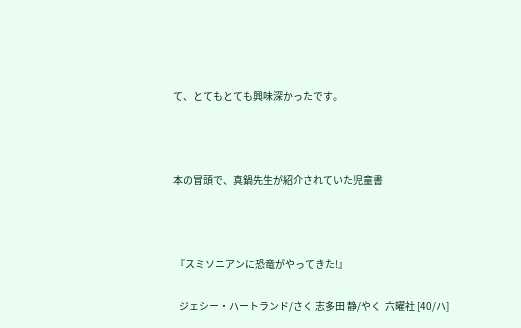て、とてもとても興味深かったです。



本の冒頭で、真鍋先生が紹介されていた児童書



 『スミソニアンに恐竜がやってきた!』

   ジェシー・ハートランド/さく 志多田 静/やく  六曜社 [40/ハ]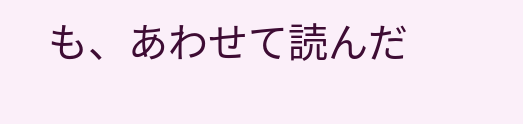も、あわせて読んだ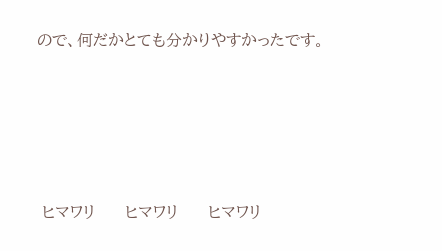ので、何だかとても分かりやすかったです。





 ヒマワリ      ヒマワリ      ヒマワリ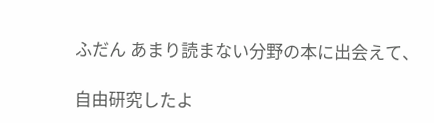ふだん あまり読まない分野の本に出会えて、

自由研究したよ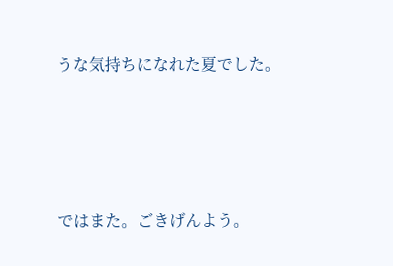うな気持ちになれた夏でした。





ではまた。ごきげんよう。